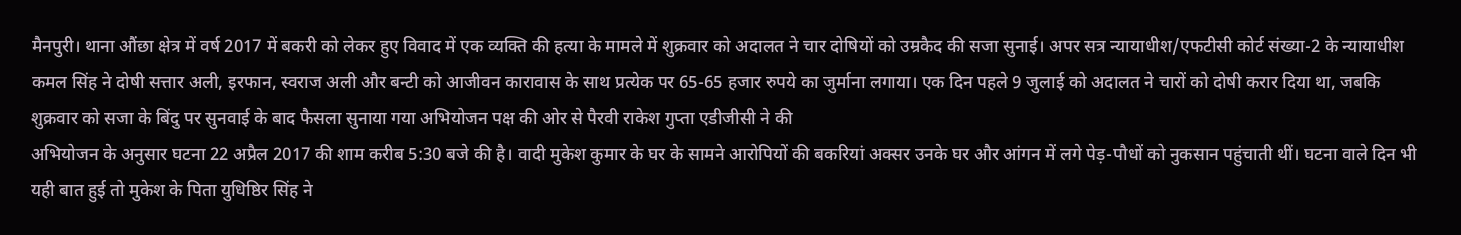मैनपुरी। थाना औंछा क्षेत्र में वर्ष 2017 में बकरी को लेकर हुए विवाद में एक व्यक्ति की हत्या के मामले में शुक्रवार को अदालत ने चार दोषियों को उम्रकैद की सजा सुनाई। अपर सत्र न्यायाधीश/एफटीसी कोर्ट संख्या-2 के न्यायाधीश कमल सिंह ने दोषी सत्तार अली, इरफान, स्वराज अली और बन्टी को आजीवन कारावास के साथ प्रत्येक पर 65-65 हजार रुपये का जुर्माना लगाया। एक दिन पहले 9 जुलाई को अदालत ने चारों को दोषी करार दिया था, जबकि शुक्रवार को सजा के बिंदु पर सुनवाई के बाद फैसला सुनाया गया अभियोजन पक्ष की ओर से पैरवी राकेश गुप्ता एडीजीसी ने की
अभियोजन के अनुसार घटना 22 अप्रैल 2017 की शाम करीब 5:30 बजे की है। वादी मुकेश कुमार के घर के सामने आरोपियों की बकरियां अक्सर उनके घर और आंगन में लगे पेड़-पौधों को नुकसान पहुंचाती थीं। घटना वाले दिन भी यही बात हुई तो मुकेश के पिता युधिष्ठिर सिंह ने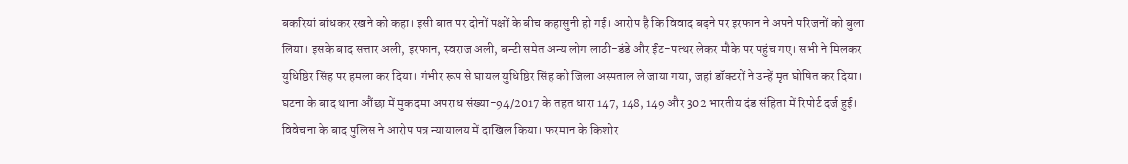बकरियां बांधकर रखने को कहा। इसी बात पर दोनों पक्षों के बीच कहासुनी हो गई। आरोप है कि विवाद बढ़ने पर इरफान ने अपने परिजनों को बुला लिया। इसके बाद सत्तार अली, इरफान, स्वराज अली, बन्टी समेत अन्य लोग लाठी-डंडे और ईंट-पत्थर लेकर मौके पर पहुंच गए। सभी ने मिलकर युधिष्ठिर सिंह पर हमला कर दिया। गंभीर रूप से घायल युधिष्ठिर सिंह को जिला अस्पताल ले जाया गया, जहां डॉक्टरों ने उन्हें मृत घोषित कर दिया। घटना के बाद थाना औंछा में मुकदमा अपराध संख्या-94/2017 के तहत धारा 147, 148, 149 और 302 भारतीय दंड संहिता में रिपोर्ट दर्ज हुई। विवेचना के बाद पुलिस ने आरोप पत्र न्यायालय में दाखिल किया। फरमान के किशोर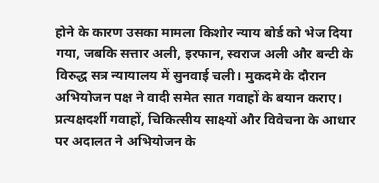होने के कारण उसका मामला किशोर न्याय बोर्ड को भेज दिया गया, जबकि सत्तार अली, इरफान, स्वराज अली और बन्टी के विरुद्ध सत्र न्यायालय में सुनवाई चली। मुकदमे के दौरान अभियोजन पक्ष ने वादी समेत सात गवाहों के बयान कराए। प्रत्यक्षदर्शी गवाहों, चिकित्सीय साक्ष्यों और विवेचना के आधार पर अदालत ने अभियोजन के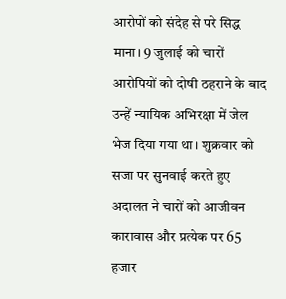आरोपों को संदेह से परे सिद्ध माना। 9 जुलाई को चारों आरोपियों को दोषी ठहराने के बाद उन्हें न्यायिक अभिरक्षा में जेल भेज दिया गया था। शुक्रवार को सजा पर सुनवाई करते हुए अदालत ने चारों को आजीवन कारावास और प्रत्येक पर 65 हजार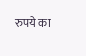रुपये का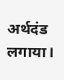अर्थदंड लगाया।